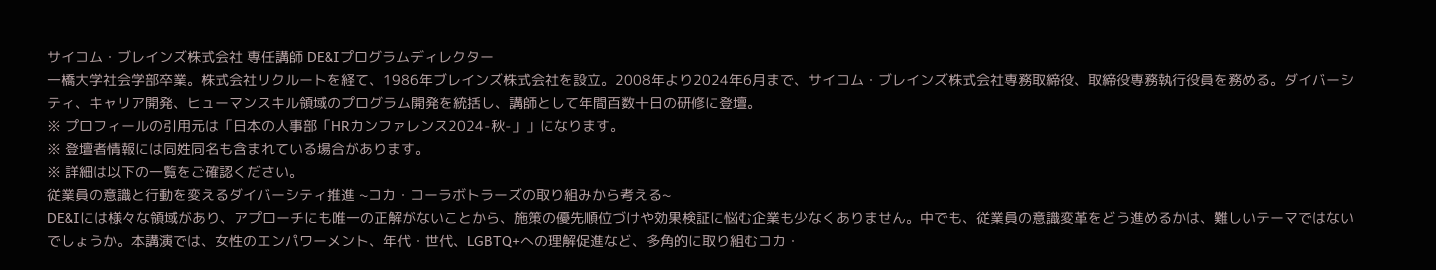サイコム・ブレインズ株式会社 専任講師 DE&Iプログラムディレクター
一橋大学社会学部卒業。株式会社リクルートを経て、1986年ブレインズ株式会社を設立。2008年より2024年6月まで、サイコム・ブレインズ株式会社専務取締役、取締役専務執行役員を務める。ダイバーシティ、キャリア開発、ヒューマンスキル領域のプログラム開発を統括し、講師として年間百数十日の研修に登壇。
※ プロフィールの引用元は「日本の人事部「HRカンファレンス2024-秋-」」になります。
※ 登壇者情報には同姓同名も含まれている場合があります。
※ 詳細は以下の一覧をご確認ください。
従業員の意識と行動を変えるダイバーシティ推進 ~コカ・コーラボトラーズの取り組みから考える~
DE&Iには様々な領域があり、アプローチにも唯一の正解がないことから、施策の優先順位づけや効果検証に悩む企業も少なくありません。中でも、従業員の意識変革をどう進めるかは、難しいテーマではないでしょうか。本講演では、女性のエンパワーメント、年代・世代、LGBTQ+への理解促進など、多角的に取り組むコカ・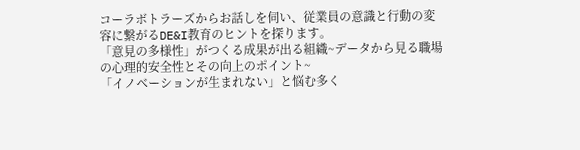コーラボトラーズからお話しを伺い、従業員の意識と行動の変容に繋がるDE&I教育のヒントを探ります。
「意見の多様性」がつくる成果が出る組織~データから見る職場の心理的安全性とその向上のポイント~
「イノベーションが生まれない」と悩む多く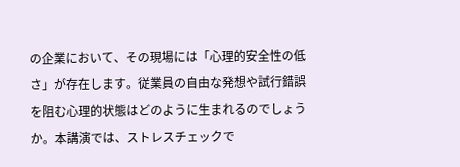の企業において、その現場には「心理的安全性の低さ」が存在します。従業員の自由な発想や試行錯誤を阻む心理的状態はどのように生まれるのでしょうか。本講演では、ストレスチェックで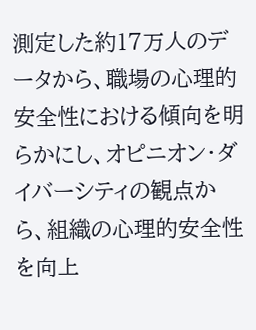測定した約17万人のデータから、職場の心理的安全性における傾向を明らかにし、オピニオン・ダイバーシティの観点から、組織の心理的安全性を向上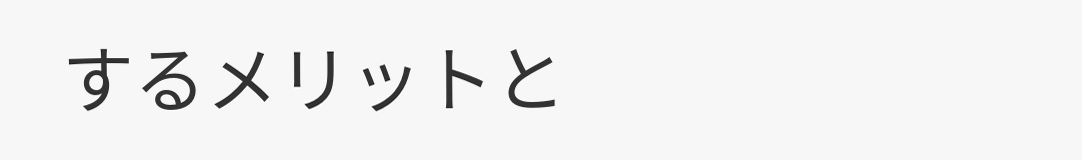するメリットと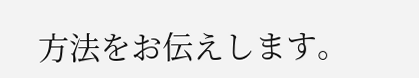方法をお伝えします。